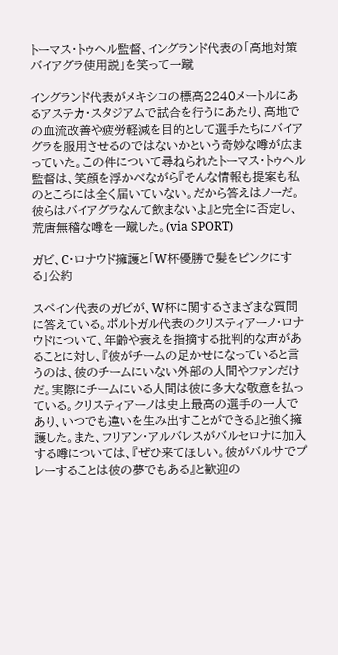トーマス・トゥヘル監督、イングランド代表の「高地対策バイアグラ使用説」を笑って一蹴

イングランド代表がメキシコの標高2240メートルにあるアステカ・スタジアムで試合を行うにあたり、高地での血流改善や疲労軽減を目的として選手たちにバイアグラを服用させるのではないかという奇妙な噂が広まっていた。この件について尋ねられたトーマス・トゥヘル監督は、笑顔を浮かべながら『そんな情報も提案も私のところには全く届いていない。だから答えはノーだ。彼らはバイアグラなんて飲まないよ』と完全に否定し、荒唐無稽な噂を一蹴した。(via SPORT)

ガビ、C・ロナウド擁護と「W杯優勝で髪をピンクにする」公約

スペイン代表のガビが、W杯に関するさまざまな質問に答えている。ポルトガル代表のクリスティアーノ・ロナウドについて、年齢や衰えを指摘する批判的な声があることに対し、『彼がチームの足かせになっていると言うのは、彼のチームにいない外部の人間やファンだけだ。実際にチームにいる人間は彼に多大な敬意を払っている。クリスティアーノは史上最高の選手の一人であり、いつでも違いを生み出すことができる』と強く擁護した。また、フリアン・アルバレスがバルセロナに加入する噂については、『ぜひ来てほしい。彼がバルサでプレーすることは彼の夢でもある』と歓迎の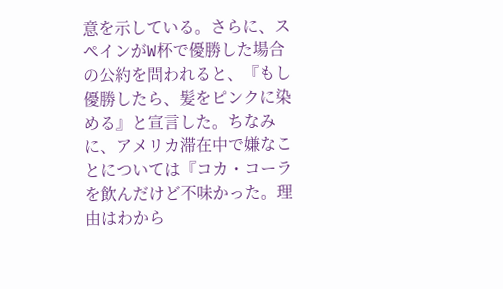意を示している。さらに、スペインがW杯で優勝した場合の公約を問われると、『もし優勝したら、髪をピンクに染める』と宣言した。ちなみに、アメリカ滞在中で嫌なことについては『コカ・コーラを飲んだけど不味かった。理由はわから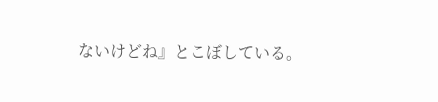ないけどね』とこぼしている。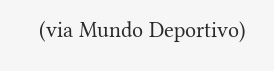(via Mundo Deportivo)